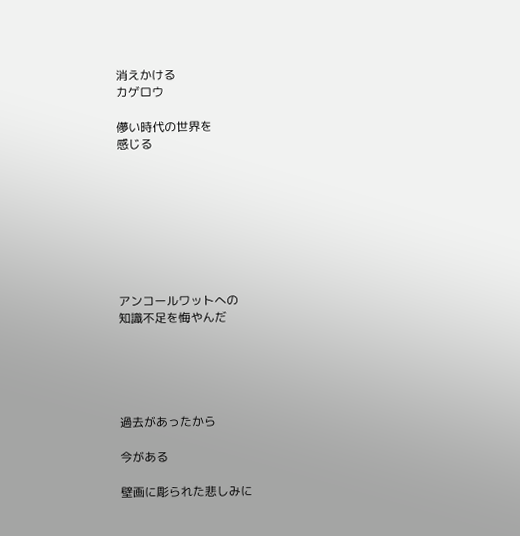消えかける
カゲロウ

儚い時代の世界を
感じる








アンコールワットへの
知識不足を悔やんだ





過去があったから

今がある

壁画に彫られた悲しみに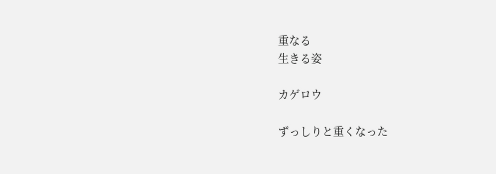重なる
生きる姿

カゲロウ

ずっしりと重くなった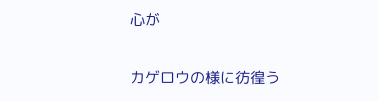心が

カゲロウの様に彷徨う